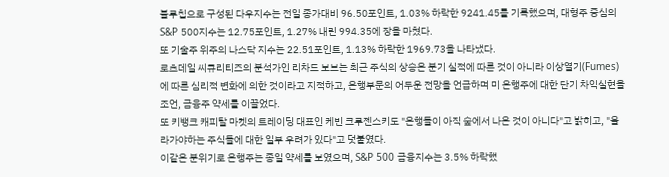블루칩으로 구성된 다우지수는 전일 종가대비 96.50포인트, 1.03% 하락한 9241.45를 기록했으며, 대형주 중심의 S&P 500지수는 12.75포인트, 1.27% 내린 994.35에 장을 마쳤다.
또 기술주 위주의 나스닥 지수는 22.51포인트, 1.13% 하락한 1969.73을 나타냈다.
로츠데일 씨큐리티즈의 분석가인 리차드 보브는 최근 주식의 상승은 분기 실적에 따른 것이 아니라 이상열기(Fumes)에 따른 심리적 변화에 의한 것이라고 지적하고, 은행부문의 어두운 전망을 언급하며 미 은행주에 대한 단기 차익실현을 조언, 금융주 약세를 이끌었다.
또 키뱅크 캐피탈 마켓의 트레이딩 대표인 케빈 크루젠스키도 "은행들이 아직 숲에서 나온 것이 아니다"고 밝히고, "올라가야하는 주식들에 대한 일부 우려가 있다"고 덧붙였다.
이같은 분위기로 은행주는 종일 약세를 보였으며, S&P 500 금융지수는 3.5% 하락했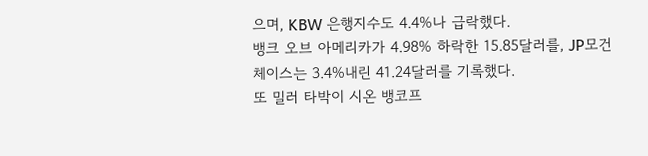으며, KBW 은행지수도 4.4%나 급락했다.
뱅크 오브 아메리카가 4.98% 하락한 15.85달러를, JP모건체이스는 3.4%내린 41.24달러를 기록했다.
또 밀러 타박이 시온 뱅코프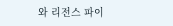와 리전스 파이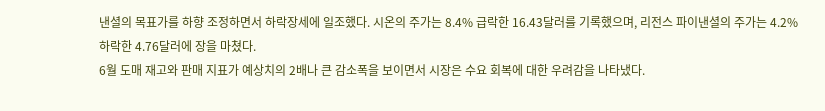낸셜의 목표가를 하향 조정하면서 하락장세에 일조했다. 시온의 주가는 8.4% 급락한 16.43달러를 기록했으며, 리전스 파이낸셜의 주가는 4.2% 하락한 4.76달러에 장을 마쳤다.
6월 도매 재고와 판매 지표가 예상치의 2배나 큰 감소폭을 보이면서 시장은 수요 회복에 대한 우려감을 나타냈다.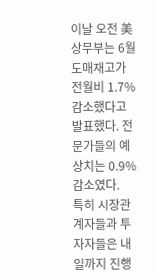이날 오전 美 상무부는 6월 도매재고가 전월비 1.7% 감소했다고 발표했다. 전문가들의 예상치는 0.9% 감소였다.
특히 시장관계자들과 투자자들은 내일까지 진행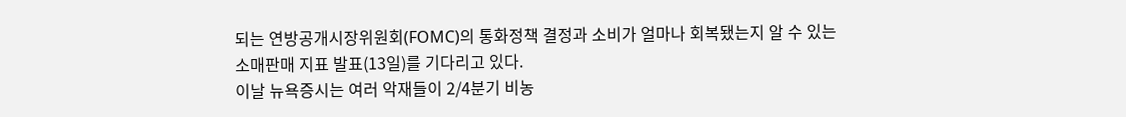되는 연방공개시장위원회(FOMC)의 통화정책 결정과 소비가 얼마나 회복됐는지 알 수 있는 소매판매 지표 발표(13일)를 기다리고 있다.
이날 뉴욕증시는 여러 악재들이 2/4분기 비농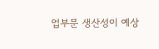업부문 생산성이 예상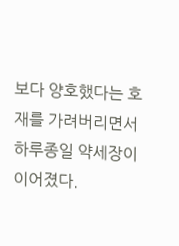보다 양호했다는 호재를 가려버리면서 하루종일 약세장이 이어졌다.